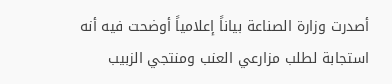أصدرت وزارة الصناعة بياناً إعلامياً أوضحت فيه أنه استجابة لطلب مزارعي العنب ومنتجي الزبيب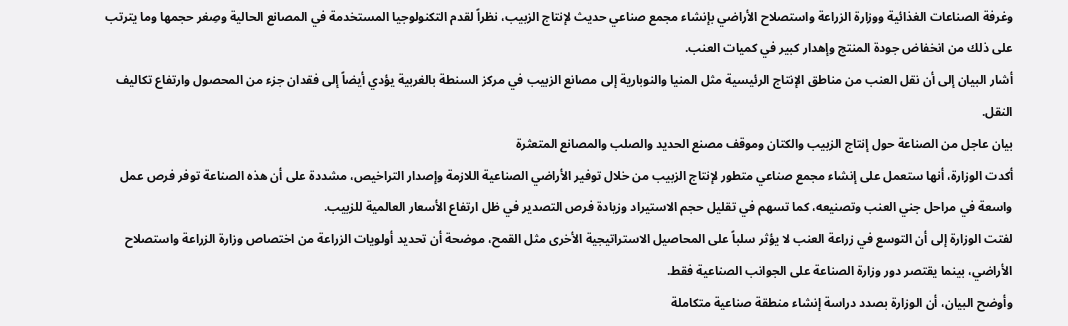وغرفة الصناعات الغذائية ووزارة الزراعة واستصلاح الأراضي بإنشاء مجمع صناعي حديث لإنتاج الزبيب، نظراً لقدم التكنولوجيا المستخدمة في المصانع الحالية وصِغر حجمها وما يترتب على ذلك من انخفاض جودة المنتج وإهدار كبير في كميات العنب.
أشار البيان إلى أن نقل العنب من مناطق الإنتاج الرئيسية مثل المنيا والنوبارية إلى مصانع الزبيب في مركز السنطة بالغربية يؤدي أيضاً إلى فقدان جزء من المحصول وارتفاع تكاليف النقل.
بيان عاجل من الصناعة حول إنتاج الزبيب والكتان وموقف مصنع الحديد والصلب والمصانع المتعثرة
أكدت الوزارة، أنها ستعمل على إنشاء مجمع صناعي متطور لإنتاج الزبيب من خلال توفير الأراضي الصناعية اللازمة وإصدار التراخيص، مشددة على أن هذه الصناعة توفر فرص عمل واسعة في مراحل جني العنب وتصنيعه، كما تسهم في تقليل حجم الاستيراد وزيادة فرص التصدير في ظل ارتفاع الأسعار العالمية للزبيب.
لفتت الوزارة إلى أن التوسع في زراعة العنب لا يؤثر سلباً على المحاصيل الاستراتيجية الأخرى مثل القمح، موضحة أن تحديد أولويات الزراعة من اختصاص وزارة الزراعة واستصلاح الأراضي، بينما يقتصر دور وزارة الصناعة على الجوانب الصناعية فقط.
وأوضح البيان، أن الوزارة بصدد دراسة إنشاء منطقة صناعية متكاملة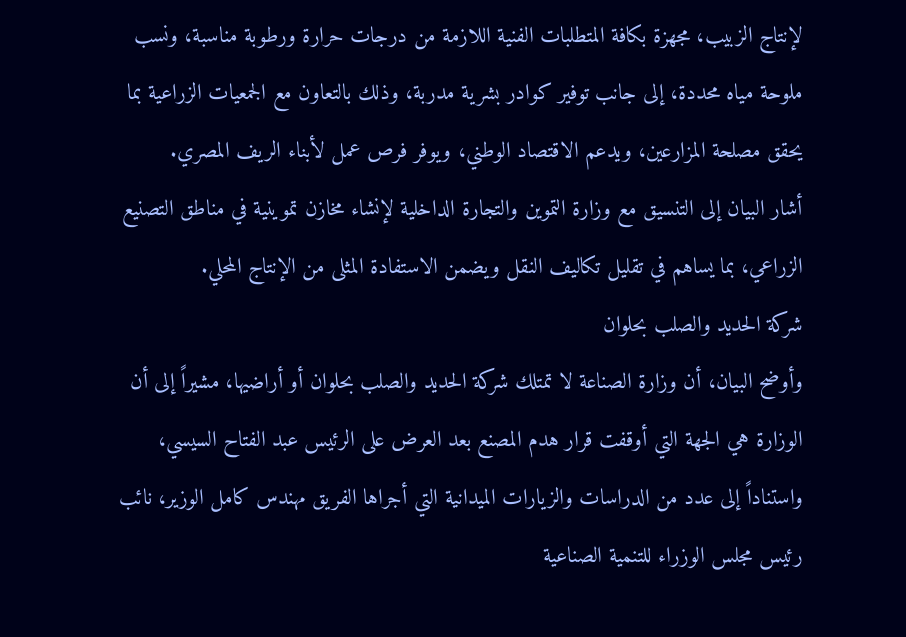لإنتاج الزبيب، مجهزة بكافة المتطلبات الفنية اللازمة من درجات حرارة ورطوبة مناسبة، ونسب ملوحة مياه محددة، إلى جانب توفير كوادر بشرية مدربة، وذلك بالتعاون مع الجمعيات الزراعية بما يحقق مصلحة المزارعين، ويدعم الاقتصاد الوطني، ويوفر فرص عمل لأبناء الريف المصري.
أشار البيان إلى التنسيق مع وزارة التموين والتجارة الداخلية لإنشاء مخازن تموينية في مناطق التصنيع الزراعي، بما يساهم في تقليل تكاليف النقل ويضمن الاستفادة المثلى من الإنتاج المحلي.
شركة الحديد والصلب بحلوان
وأوضح البيان، أن وزارة الصناعة لا تمتلك شركة الحديد والصلب بحلوان أو أراضيها، مشيراً إلى أن الوزارة هي الجهة التي أوقفت قرار هدم المصنع بعد العرض على الرئيس عبد الفتاح السيسي، واستناداً إلى عدد من الدراسات والزيارات الميدانية التي أجراها الفريق مهندس كامل الوزير، نائب رئيس مجلس الوزراء للتنمية الصناعية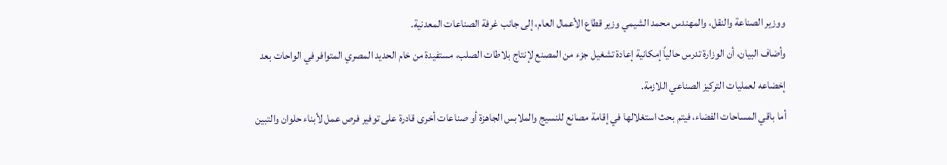ووزير الصناعة والنقل، والمهندس محمد الشيمي وزير قطاع الأعمال العام، إلى جانب غرفة الصناعات المعدنية.
وأضاف البيان، أن الوزارة تدرس حالياً إمكانية إعادة تشغيل جزء من المصنع لإنتاج بلاطات الصلب، مستفيدة من خام الحديد المصري المتوافر في الواحات بعد إخضاعه لعمليات التركيز الصناعي اللازمة.
أما باقي المساحات الفضاء، فيتم بحث استغلالها في إقامة مصانع للنسيج والملابس الجاهزة أو صناعات أخرى قادرة على توفير فرص عمل لأبناء حلوان والتبين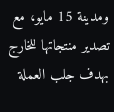ومدينة 15 مايو، مع تصدير منتجاتها للخارج بهدف جلب العملة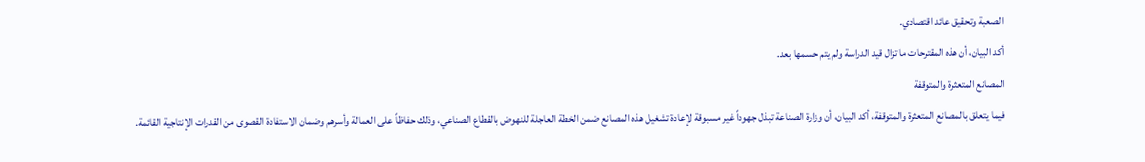الصعبة وتحقيق عائد اقتصادي.
أكد البيان، أن هذه المقترحات ما تزال قيد الدراسة ولم يتم حسمها بعد.
المصانع المتعثرة والمتوقفة
فيما يتعلق بالمصانع المتعثرة والمتوقفة، أكد البيان، أن وزارة الصناعة تبذل جهوداً غير مسبوقة لإعادة تشغيل هذه المصانع ضمن الخطة العاجلة للنهوض بالقطاع الصناعي، وذلك حفاظاً على العمالة وأسرهم وضمان الاستفادة القصوى من القدرات الإنتاجية القائمة.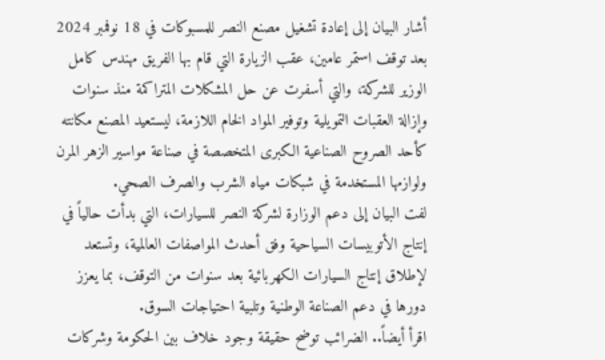أشار البيان إلى إعادة تشغيل مصنع النصر للمسبوكات في 18 نوفمبر 2024 بعد توقف استمر عامين، عقب الزيارة التي قام بها الفريق مهندس كامل الوزير للشركة، والتي أسفرت عن حل المشكلات المتراكمة منذ سنوات وإزالة العقبات التمويلية وتوفير المواد الخام اللازمة، ليستعيد المصنع مكانته كأحد الصروح الصناعية الكبرى المتخصصة في صناعة مواسير الزهر المرن ولوازمها المستخدمة في شبكات مياه الشرب والصرف الصحي.
لفت البيان إلى دعم الوزارة لشركة النصر للسيارات، التي بدأت حالياً في إنتاج الأتوبيسات السياحية وفق أحدث المواصفات العالمية، وتستعد لإطلاق إنتاج السيارات الكهربائية بعد سنوات من التوقف، بما يعزز دورها في دعم الصناعة الوطنية وتلبية احتياجات السوق.
اقرأ أيضاً.. الضرائب توضح حقيقة وجود خلاف بين الحكومة وشركات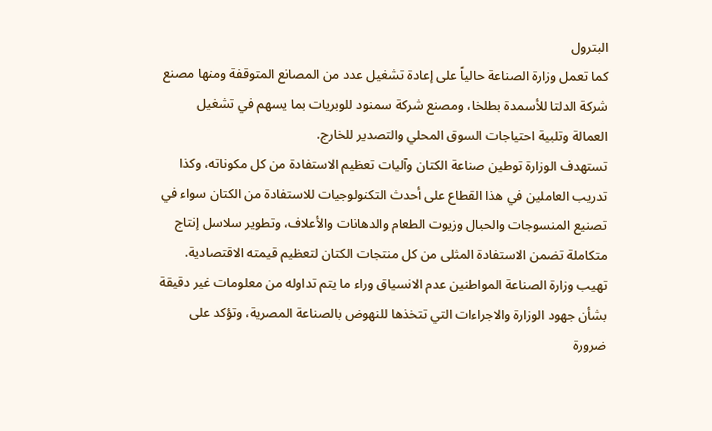البترول
كما تعمل وزارة الصناعة حالياً على إعادة تشغيل عدد من المصانع المتوقفة ومنها مصنع شركة الدلتا للأسمدة بطلخا، ومصنع شركة سمنود للوبريات بما يسهم في تشغيل العمالة وتلبية احتياجات السوق المحلي والتصدير للخارج.
تستهدف الوزارة توطين صناعة الكتان وآليات تعظيم الاستفادة من كل مكوناته، وكذا تدريب العاملين في هذا القطاع على أحدث التكنولوجيات للاستفادة من الكتان سواء في تصنيع المنسوجات والحبال وزيوت الطعام والدهانات والأعلاف، وتطوير سلاسل إنتاج متكاملة تضمن الاستفادة المثلى من كل منتجات الكتان لتعظيم قيمته الاقتصادية.
تهيب وزارة الصناعة المواطنين عدم الانسياق وراء ما يتم تداوله من معلومات غير دقيقة بشأن جهود الوزارة والاجراءات التي تتخذها للنهوض بالصناعة المصرية، وتؤكد على ضرورة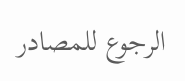الرجوع للمصادر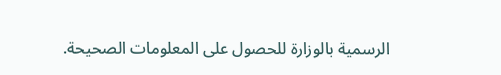الرسمية بالوزارة للحصول على المعلومات الصحيحة.